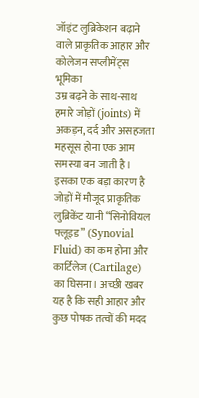जॉइंट लुब्रिकेशन बढ़ाने वाले प्राकृतिक आहार और कोलेजन सप्लीमेंट्स
भूमिका
उम्र बढ़ने के साथ-साथ हमारे जोड़ों (joints) में अकड़न, दर्द और असहजता महसूस होना एक आम समस्या बन जाती है। इसका एक बड़ा कारण है जोड़ों में मौजूद प्राकृतिक लुब्रिकेंट यानी “सिनोवियल फ्लूइड” (Synovial Fluid) का कम होना और कार्टिलेज (Cartilage) का घिसना। अच्छी खबर यह है कि सही आहार और कुछ पोषक तत्वों की मदद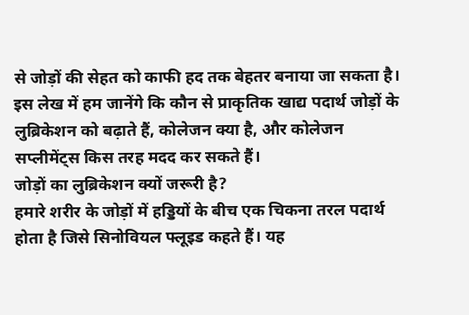से जोड़ों की सेहत को काफी हद तक बेहतर बनाया जा सकता है। इस लेख में हम जानेंगे कि कौन से प्राकृतिक खाद्य पदार्थ जोड़ों के लुब्रिकेशन को बढ़ाते हैं, कोलेजन क्या है, और कोलेजन सप्लीमेंट्स किस तरह मदद कर सकते हैं।
जोड़ों का लुब्रिकेशन क्यों जरूरी है?
हमारे शरीर के जोड़ों में हड्डियों के बीच एक चिकना तरल पदार्थ होता है जिसे सिनोवियल फ्लूइड कहते हैं। यह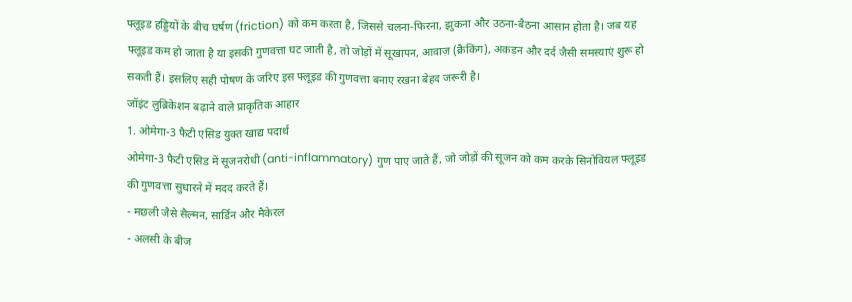फ्लूइड हड्डियों के बीच घर्षण (friction) को कम करता है, जिससे चलना-फिरना, झुकना और उठना-बैठना आसान होता है। जब यह फ्लूइड कम हो जाता है या इसकी गुणवत्ता घट जाती है, तो जोड़ों में सूखापन, आवाज़ (क्रैकिंग), अकड़न और दर्द जैसी समस्याएं शुरू हो सकती हैं। इसलिए सही पोषण के जरिए इस फ्लूइड की गुणवत्ता बनाए रखना बेहद जरूरी है।
जॉइंट लुब्रिकेशन बढ़ाने वाले प्राकृतिक आहार
1. ओमेगा-3 फैटी एसिड युक्त खाद्य पदार्थ
ओमेगा-3 फैटी एसिड में सूजनरोधी (anti-inflammatory) गुण पाए जाते हैं, जो जोड़ों की सूजन को कम करके सिनोवियल फ्लूइड की गुणवत्ता सुधारने में मदद करते हैं।
- मछली जैसे सैल्मन, सार्डिन और मैकेरल
- अलसी के बीज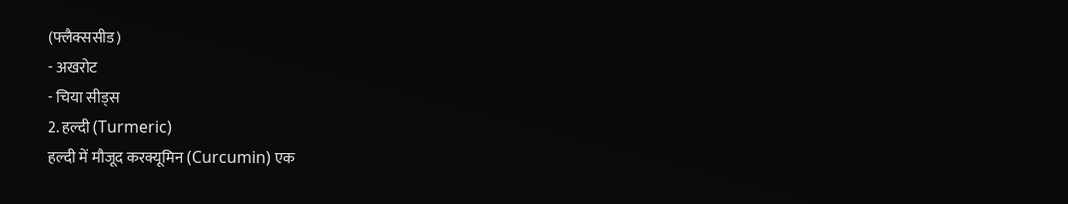(फ्लैक्ससीड)
- अखरोट
- चिया सीड्स
2. हल्दी (Turmeric)
हल्दी में मौजूद करक्यूमिन (Curcumin) एक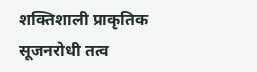शक्तिशाली प्राकृतिक सूजनरोधी तत्व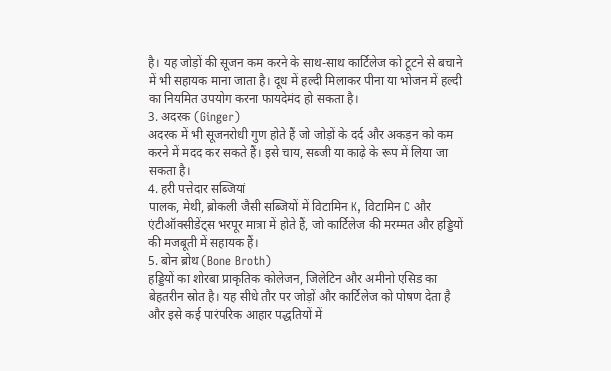है। यह जोड़ों की सूजन कम करने के साथ-साथ कार्टिलेज को टूटने से बचाने में भी सहायक माना जाता है। दूध में हल्दी मिलाकर पीना या भोजन में हल्दी का नियमित उपयोग करना फायदेमंद हो सकता है।
3. अदरक (Ginger)
अदरक में भी सूजनरोधी गुण होते हैं जो जोड़ों के दर्द और अकड़न को कम करने में मदद कर सकते हैं। इसे चाय, सब्जी या काढ़े के रूप में लिया जा सकता है।
4. हरी पत्तेदार सब्जियां
पालक, मेथी, ब्रोकली जैसी सब्जियों में विटामिन K, विटामिन C और एंटीऑक्सीडेंट्स भरपूर मात्रा में होते हैं, जो कार्टिलेज की मरम्मत और हड्डियों की मजबूती में सहायक हैं।
5. बोन ब्रोथ (Bone Broth)
हड्डियों का शोरबा प्राकृतिक कोलेजन, जिलेटिन और अमीनो एसिड का बेहतरीन स्रोत है। यह सीधे तौर पर जोड़ों और कार्टिलेज को पोषण देता है और इसे कई पारंपरिक आहार पद्धतियों में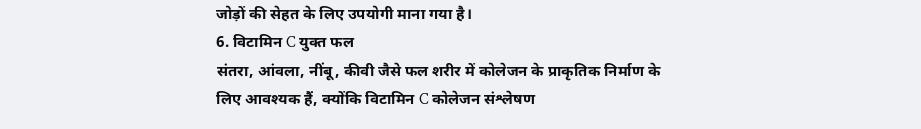जोड़ों की सेहत के लिए उपयोगी माना गया है।
6. विटामिन C युक्त फल
संतरा, आंवला, नींबू, कीवी जैसे फल शरीर में कोलेजन के प्राकृतिक निर्माण के लिए आवश्यक हैं, क्योंकि विटामिन C कोलेजन संश्लेषण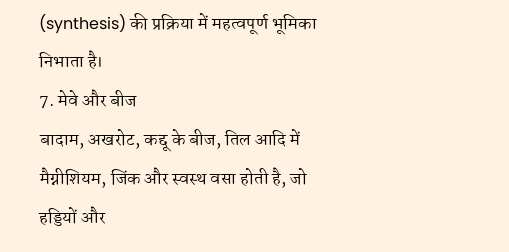(synthesis) की प्रक्रिया में महत्वपूर्ण भूमिका निभाता है।
7. मेवे और बीज
बादाम, अखरोट, कद्दू के बीज, तिल आदि में मैग्नीशियम, जिंक और स्वस्थ वसा होती है, जो हड्डियों और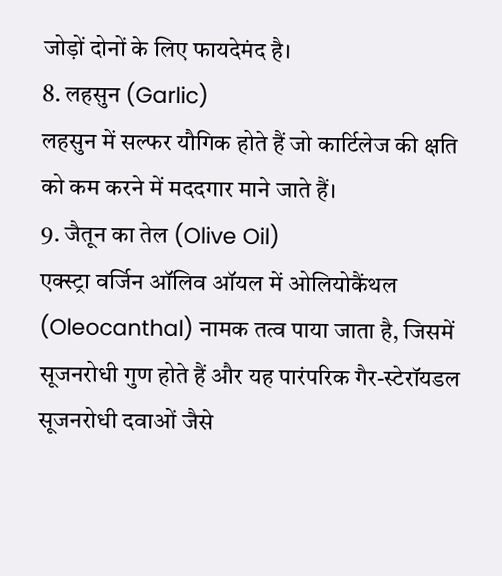जोड़ों दोनों के लिए फायदेमंद है।
8. लहसुन (Garlic)
लहसुन में सल्फर यौगिक होते हैं जो कार्टिलेज की क्षति को कम करने में मददगार माने जाते हैं।
9. जैतून का तेल (Olive Oil)
एक्स्ट्रा वर्जिन ऑलिव ऑयल में ओलियोकैंथल (Oleocanthal) नामक तत्व पाया जाता है, जिसमें सूजनरोधी गुण होते हैं और यह पारंपरिक गैर-स्टेरॉयडल सूजनरोधी दवाओं जैसे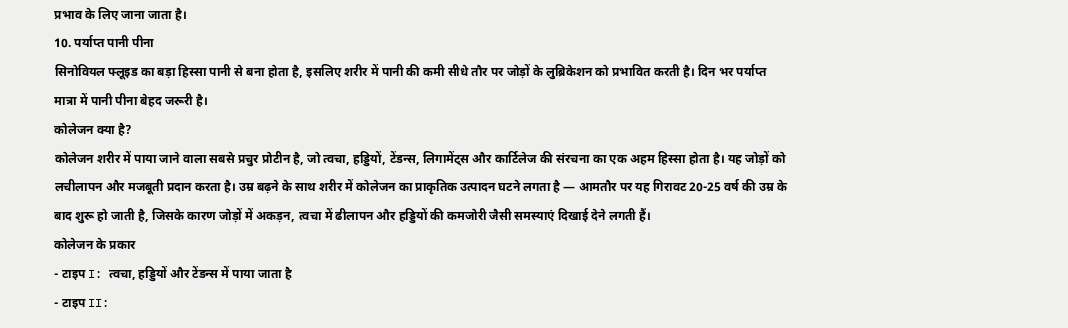प्रभाव के लिए जाना जाता है।
10. पर्याप्त पानी पीना
सिनोवियल फ्लूइड का बड़ा हिस्सा पानी से बना होता है, इसलिए शरीर में पानी की कमी सीधे तौर पर जोड़ों के लुब्रिकेशन को प्रभावित करती है। दिन भर पर्याप्त मात्रा में पानी पीना बेहद जरूरी है।
कोलेजन क्या है?
कोलेजन शरीर में पाया जाने वाला सबसे प्रचुर प्रोटीन है, जो त्वचा, हड्डियों, टेंडन्स, लिगामेंट्स और कार्टिलेज की संरचना का एक अहम हिस्सा होता है। यह जोड़ों को लचीलापन और मजबूती प्रदान करता है। उम्र बढ़ने के साथ शरीर में कोलेजन का प्राकृतिक उत्पादन घटने लगता है — आमतौर पर यह गिरावट 20-25 वर्ष की उम्र के बाद शुरू हो जाती है, जिसके कारण जोड़ों में अकड़न, त्वचा में ढीलापन और हड्डियों की कमजोरी जैसी समस्याएं दिखाई देने लगती हैं।
कोलेजन के प्रकार
- टाइप I: त्वचा, हड्डियों और टेंडन्स में पाया जाता है
- टाइप II: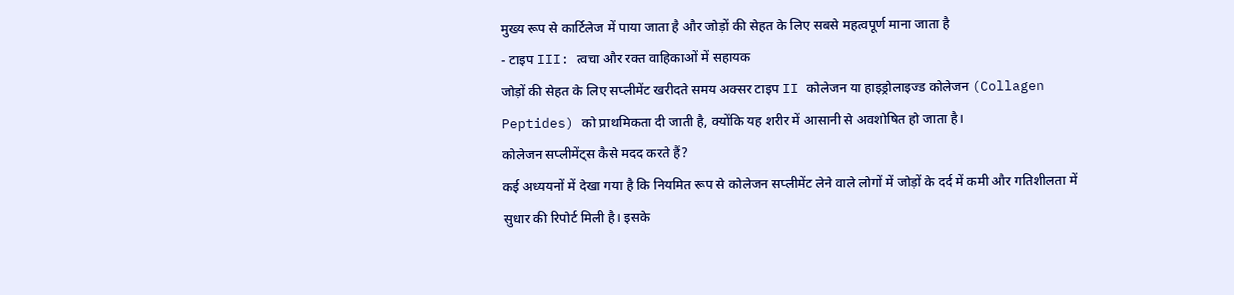मुख्य रूप से कार्टिलेज में पाया जाता है और जोड़ों की सेहत के लिए सबसे महत्वपूर्ण माना जाता है
- टाइप III: त्वचा और रक्त वाहिकाओं में सहायक
जोड़ों की सेहत के लिए सप्लीमेंट खरीदते समय अक्सर टाइप II कोलेजन या हाइड्रोलाइज्ड कोलेजन (Collagen Peptides) को प्राथमिकता दी जाती है, क्योंकि यह शरीर में आसानी से अवशोषित हो जाता है।
कोलेजन सप्लीमेंट्स कैसे मदद करते हैं?
कई अध्ययनों में देखा गया है कि नियमित रूप से कोलेजन सप्लीमेंट लेने वाले लोगों में जोड़ों के दर्द में कमी और गतिशीलता में सुधार की रिपोर्ट मिली है। इसके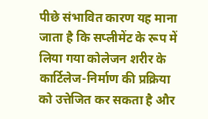पीछे संभावित कारण यह माना जाता है कि सप्लीमेंट के रूप में लिया गया कोलेजन शरीर के कार्टिलेज-निर्माण की प्रक्रिया को उत्तेजित कर सकता है और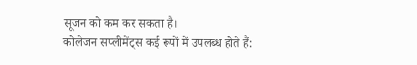सूजन को कम कर सकता है।
कोलेजन सप्लीमेंट्स कई रूपों में उपलब्ध होते हैं: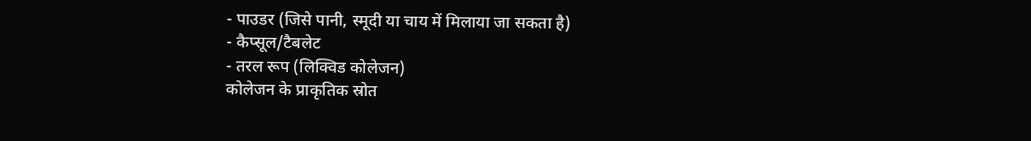- पाउडर (जिसे पानी, स्मूदी या चाय में मिलाया जा सकता है)
- कैप्सूल/टैबलेट
- तरल रूप (लिक्विड कोलेजन)
कोलेजन के प्राकृतिक स्रोत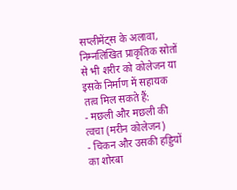सप्लीमेंट्स के अलावा, निम्नलिखित प्राकृतिक स्रोतों से भी शरीर को कोलेजन या इसके निर्माण में सहायक तत्व मिल सकते हैं:
- मछली और मछली की त्वचा (मरीन कोलेजन)
- चिकन और उसकी हड्डियों का शोरबा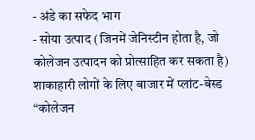- अंडे का सफेद भाग
- सोया उत्पाद (जिनमें जेनिस्टीन होता है, जो कोलेजन उत्पादन को प्रोत्साहित कर सकता है)
शाकाहारी लोगों के लिए बाजार में प्लांट-बेस्ड “कोलेजन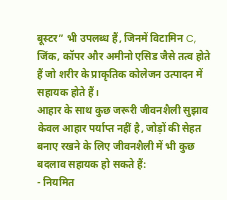बूस्टर” भी उपलब्ध हैं, जिनमें विटामिन C, जिंक, कॉपर और अमीनो एसिड जैसे तत्व होते हैं जो शरीर के प्राकृतिक कोलेजन उत्पादन में सहायक होते हैं।
आहार के साथ कुछ जरूरी जीवनशैली सुझाव
केवल आहार पर्याप्त नहीं है, जोड़ों की सेहत बनाए रखने के लिए जीवनशैली में भी कुछ बदलाव सहायक हो सकते हैं:
- नियमित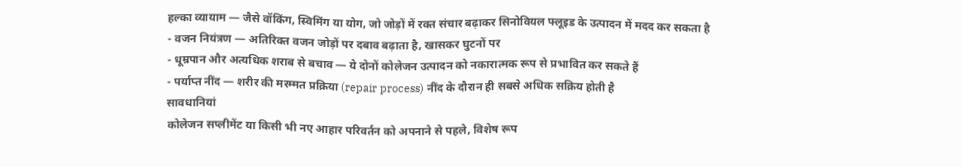हल्का व्यायाम — जैसे वॉकिंग, स्विमिंग या योग, जो जोड़ों में रक्त संचार बढ़ाकर सिनोवियल फ्लूइड के उत्पादन में मदद कर सकता है
- वजन नियंत्रण — अतिरिक्त वजन जोड़ों पर दबाव बढ़ाता है, खासकर घुटनों पर
- धूम्रपान और अत्यधिक शराब से बचाव — ये दोनों कोलेजन उत्पादन को नकारात्मक रूप से प्रभावित कर सकते हैं
- पर्याप्त नींद — शरीर की मरम्मत प्रक्रिया (repair process) नींद के दौरान ही सबसे अधिक सक्रिय होती है
सावधानियां
कोलेजन सप्लीमेंट या किसी भी नए आहार परिवर्तन को अपनाने से पहले, विशेष रूप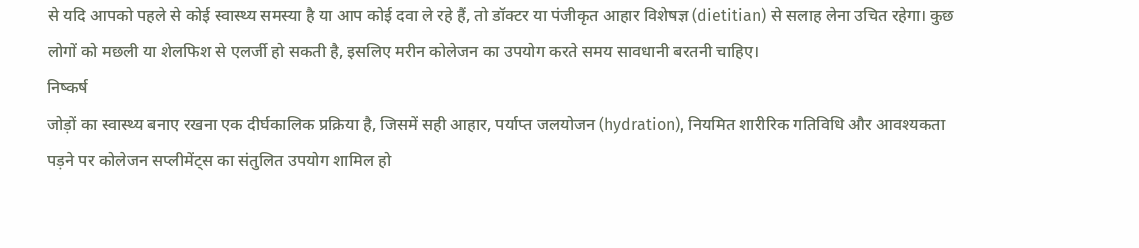से यदि आपको पहले से कोई स्वास्थ्य समस्या है या आप कोई दवा ले रहे हैं, तो डॉक्टर या पंजीकृत आहार विशेषज्ञ (dietitian) से सलाह लेना उचित रहेगा। कुछ लोगों को मछली या शेलफिश से एलर्जी हो सकती है, इसलिए मरीन कोलेजन का उपयोग करते समय सावधानी बरतनी चाहिए।
निष्कर्ष
जोड़ों का स्वास्थ्य बनाए रखना एक दीर्घकालिक प्रक्रिया है, जिसमें सही आहार, पर्याप्त जलयोजन (hydration), नियमित शारीरिक गतिविधि और आवश्यकता पड़ने पर कोलेजन सप्लीमेंट्स का संतुलित उपयोग शामिल हो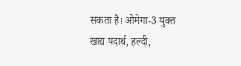सकता है। ओमेगा-3 युक्त खाद्य पदार्थ, हल्दी,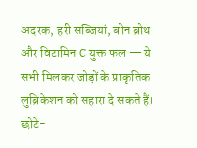अदरक, हरी सब्जियां, बोन ब्रोथ और विटामिन C युक्त फल — ये सभी मिलकर जोड़ों के प्राकृतिक लुब्रिकेशन को सहारा दे सकते हैं। छोटे-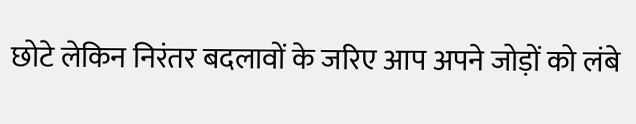छोटे लेकिन निरंतर बदलावों के जरिए आप अपने जोड़ों को लंबे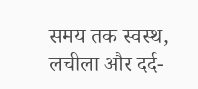समय तक स्वस्थ, लचीला और दर्द-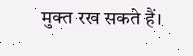मुक्त रख सकते हैं।